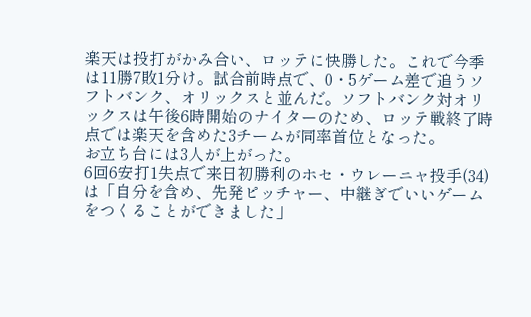楽天は投打がかみ合い、ロッテに快勝した。これで今季は11勝7敗1分け。試合前時点で、0・5ゲーム差で追うソフトバンク、オリックスと並んだ。ソフトバンク対オリックスは午後6時開始のナイターのため、ロッテ戦終了時点では楽天を含めた3チームが同率首位となった。
お立ち台には3人が上がった。
6回6安打1失点で来日初勝利のホセ・ウレーニャ投手(34)は「自分を含め、先発ピッチャー、中継ぎでいいゲームをつくることができました」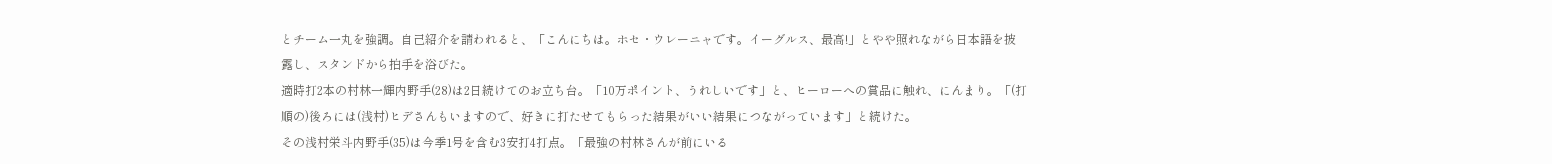とチーム一丸を強調。自己紹介を請われると、「こんにちは。ホセ・ウレーニャです。イーグルス、最高!」とやや照れながら日本語を披露し、スタンドから拍手を浴びた。
適時打2本の村林一輝内野手(28)は2日続けてのお立ち台。「10万ポイント、うれしいです」と、ヒーローへの賞品に触れ、にんまり。「(打順の)後ろには(浅村)ヒデさんもいますので、好きに打たせてもらった結果がいい結果につながっています」と続けた。
その浅村栄斗内野手(35)は今季1号を含む3安打4打点。「最強の村林さんが前にいる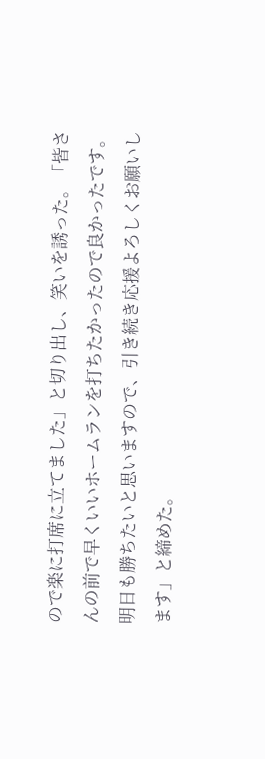ので楽に打席に立てました」と切り出し、笑いを誘った。「皆さんの前で早くいいホームランを打ちたかったので良かったです。明日も勝ちたいと思いますので、引き続き応援よろしくお願いします」と締めた。